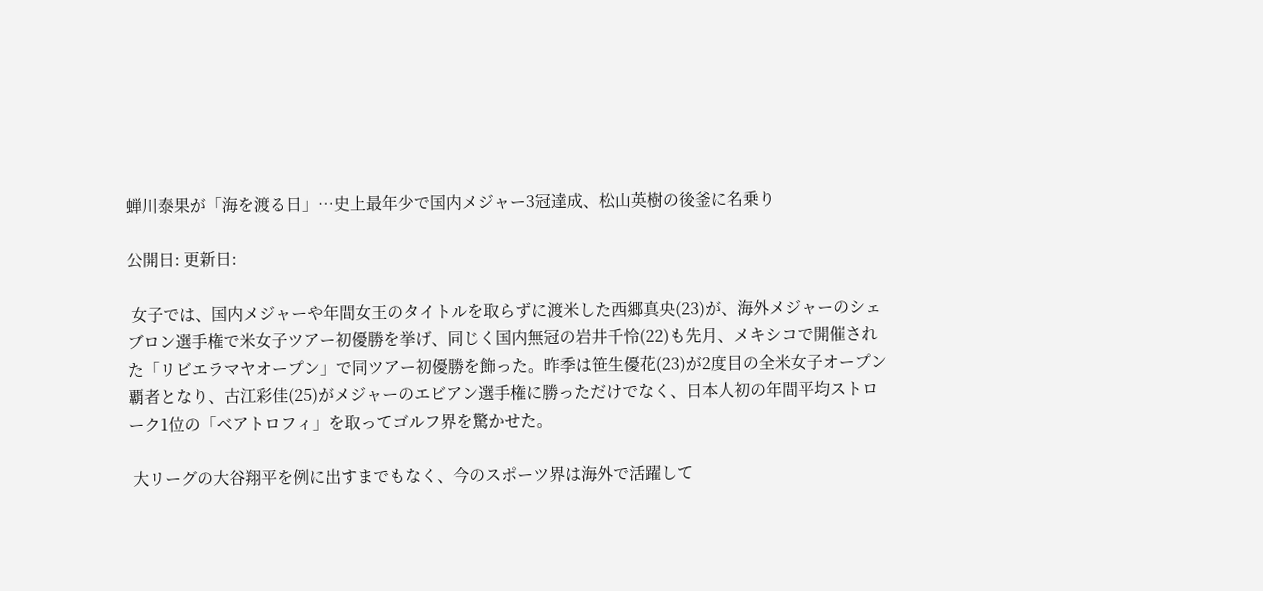蝉川泰果が「海を渡る日」…史上最年少で国内メジャー3冠達成、松山英樹の後釜に名乗り

公開日: 更新日:

 女子では、国内メジャーや年間女王のタイトルを取らずに渡米した西郷真央(23)が、海外メジャーのシェブロン選手権で米女子ツアー初優勝を挙げ、同じく国内無冠の岩井千怜(22)も先月、メキシコで開催された「リビエラマヤオープン」で同ツアー初優勝を飾った。昨季は笹生優花(23)が2度目の全米女子オープン覇者となり、古江彩佳(25)がメジャーのエビアン選手権に勝っただけでなく、日本人初の年間平均ストローク1位の「ベアトロフィ」を取ってゴルフ界を驚かせた。

 大リーグの大谷翔平を例に出すまでもなく、今のスポーツ界は海外で活躍して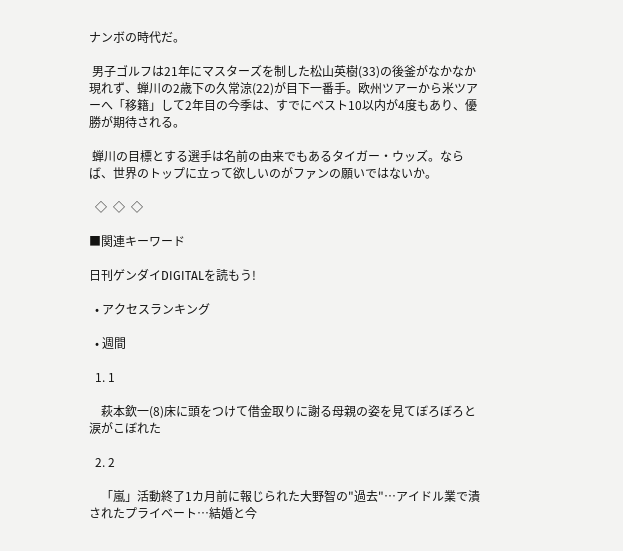ナンボの時代だ。

 男子ゴルフは21年にマスターズを制した松山英樹(33)の後釜がなかなか現れず、蝉川の2歳下の久常涼(22)が目下一番手。欧州ツアーから米ツアーへ「移籍」して2年目の今季は、すでにベスト10以内が4度もあり、優勝が期待される。

 蝉川の目標とする選手は名前の由来でもあるタイガー・ウッズ。ならば、世界のトップに立って欲しいのがファンの願いではないか。

  ◇  ◇  ◇

■関連キーワード

日刊ゲンダイDIGITALを読もう!

  • アクセスランキング

  • 週間

  1. 1

    萩本欽一(8)床に頭をつけて借金取りに謝る母親の姿を見てぼろぼろと涙がこぼれた

  2. 2

    「嵐」活動終了1カ月前に報じられた大野智の"過去"…アイドル業で潰されたプライベート…結婚と今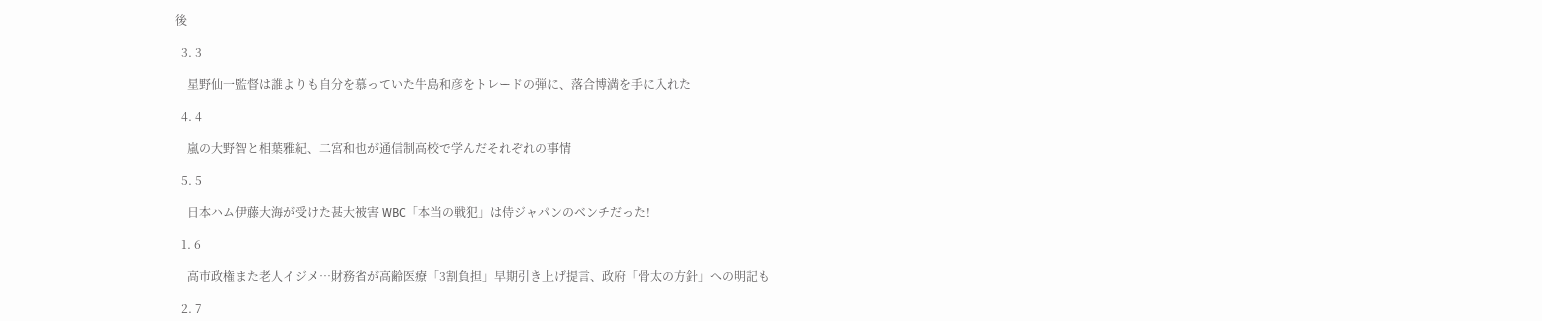後

  3. 3

    星野仙一監督は誰よりも自分を慕っていた牛島和彦をトレードの弾に、落合博満を手に入れた

  4. 4

    嵐の大野智と相葉雅紀、二宮和也が通信制高校で学んだそれぞれの事情

  5. 5

    日本ハム伊藤大海が受けた甚大被害 WBC「本当の戦犯」は侍ジャパンのベンチだった!

  1. 6

    高市政権また老人イジメ…財務省が高齢医療「3割負担」早期引き上げ提言、政府「骨太の方針」への明記も

  2. 7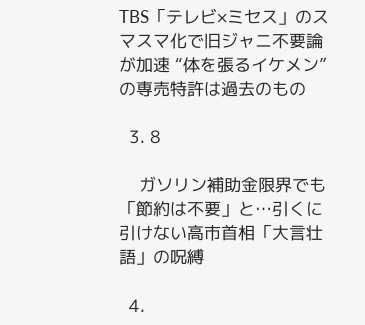TBS「テレビ×ミセス」のスマスマ化で旧ジャニ不要論が加速 “体を張るイケメン”の専売特許は過去のもの

  3. 8

    ガソリン補助金限界でも「節約は不要」と…引くに引けない高市首相「大言壮語」の呪縛

  4.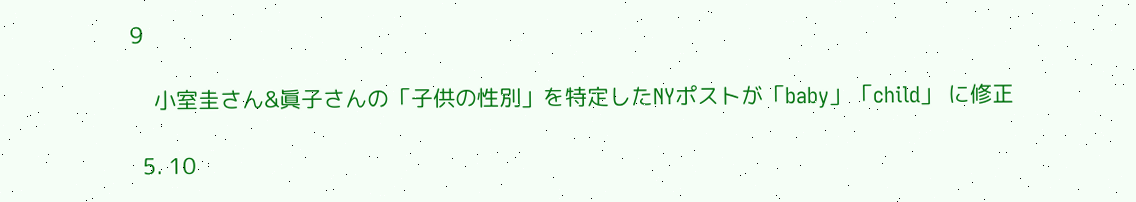9

    小室圭さん&眞子さんの「子供の性別」を特定したNYポストが「baby」「child」 に修正

  5. 10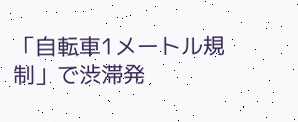「自転車1メートル規制」で渋滞発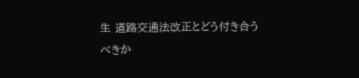生 道路交通法改正とどう付き合うべきか